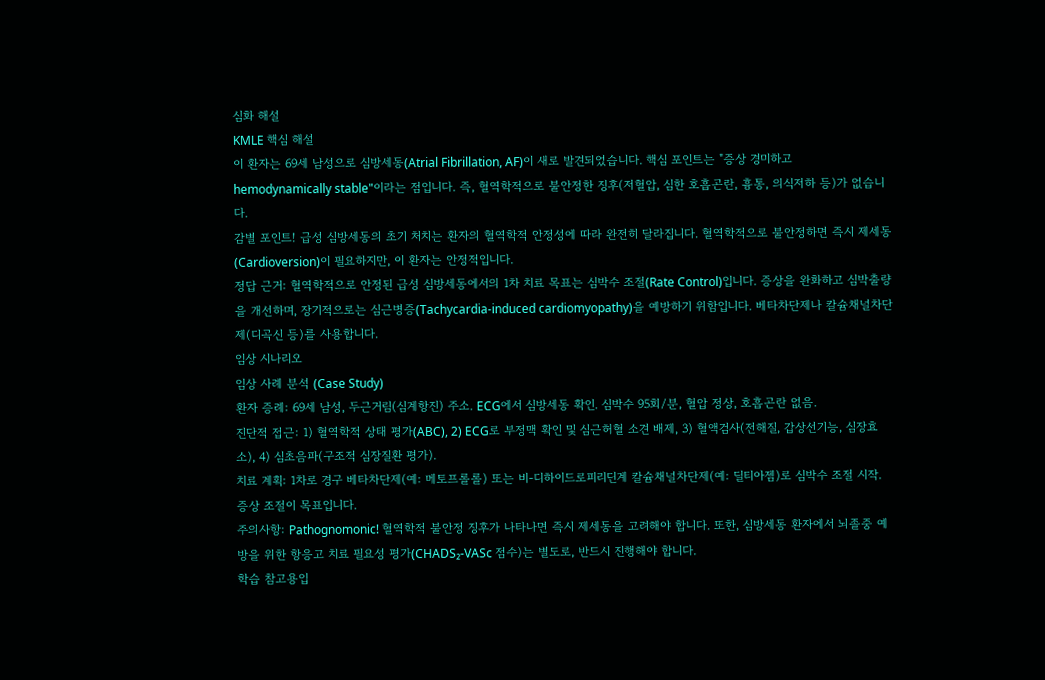심화 해설
KMLE 핵심 해설
이 환자는 69세 남성으로 심방세동(Atrial Fibrillation, AF)이 새로 발견되었습니다. 핵심 포인트는 "증상 경미하고 hemodynamically stable"이라는 점입니다. 즉, 혈역학적으로 불안정한 징후(저혈압, 심한 호흡곤란, 흉통, 의식저하 등)가 없습니다.
감별 포인트! 급성 심방세동의 초기 처치는 환자의 혈역학적 안정성에 따라 완전히 달라집니다. 혈역학적으로 불안정하면 즉시 제세동(Cardioversion)이 필요하지만, 이 환자는 안정적입니다.
정답 근거: 혈역학적으로 안정된 급성 심방세동에서의 1차 치료 목표는 심박수 조절(Rate Control)입니다. 증상을 완화하고 심박출량을 개선하며, 장기적으로는 심근병증(Tachycardia-induced cardiomyopathy)을 예방하기 위함입니다. 베타차단제나 칼슘채널차단제(디곡신 등)를 사용합니다.
임상 시나리오
임상 사례 분석 (Case Study)
환자 증례: 69세 남성, 두근거림(심계항진) 주소. ECG에서 심방세동 확인. 심박수 95회/분, 혈압 정상, 호흡곤란 없음.
진단적 접근: 1) 혈역학적 상태 평가(ABC), 2) ECG로 부정맥 확인 및 심근허혈 소견 배제, 3) 혈액검사(전해질, 갑상선기능, 심장효소), 4) 심초음파(구조적 심장질환 평가).
치료 계획: 1차로 경구 베타차단제(예: 메토프롤롤) 또는 비-디하이드로피리딘계 칼슘채널차단제(예: 딜티아젬)로 심박수 조절 시작. 증상 조절이 목표입니다.
주의사항: Pathognomonic! 혈역학적 불안정 징후가 나타나면 즉시 제세동을 고려해야 합니다. 또한, 심방세동 환자에서 뇌졸중 예방을 위한 항응고 치료 필요성 평가(CHADS₂-VASc 점수)는 별도로, 반드시 진행해야 합니다.
학습 참고용입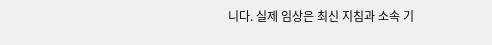니다. 실제 임상은 최신 지침과 소속 기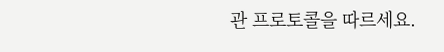관 프로토콜을 따르세요.